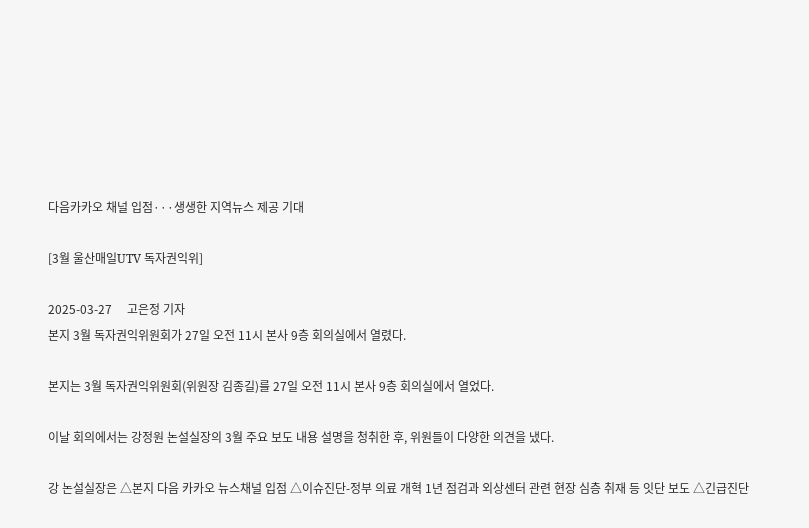다음카카오 채널 입점···생생한 지역뉴스 제공 기대

[3월 울산매일UTV 독자권익위]

2025-03-27     고은정 기자
본지 3월 독자권익위원회가 27일 오전 11시 본사 9층 회의실에서 열렸다.

본지는 3월 독자권익위원회(위원장 김종길)를 27일 오전 11시 본사 9층 회의실에서 열었다.

이날 회의에서는 강정원 논설실장의 3월 주요 보도 내용 설명을 청취한 후, 위원들이 다양한 의견을 냈다.

강 논설실장은 △본지 다음 카카오 뉴스채널 입점 △이슈진단-정부 의료 개혁 1년 점검과 외상센터 관련 현장 심층 취재 등 잇단 보도 △긴급진단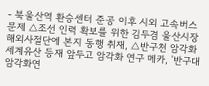- 북울산역 환승센터 준공 이후 시외 고속버스 문제 △조선 인력 확보를 위한 김두겸 울산시장 해외사절단에 본지 동행 취재, △반구천 암각화 세계유산 등재 앞두고 암각화 연구 메카, '반구대암각화연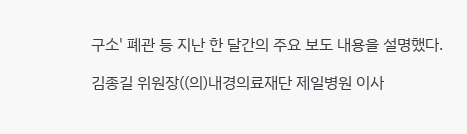구소' 폐관 등 지난 한 달간의 주요 보도 내용을 설명했다.

김종길 위원장((의)내경의료재단 제일병원 이사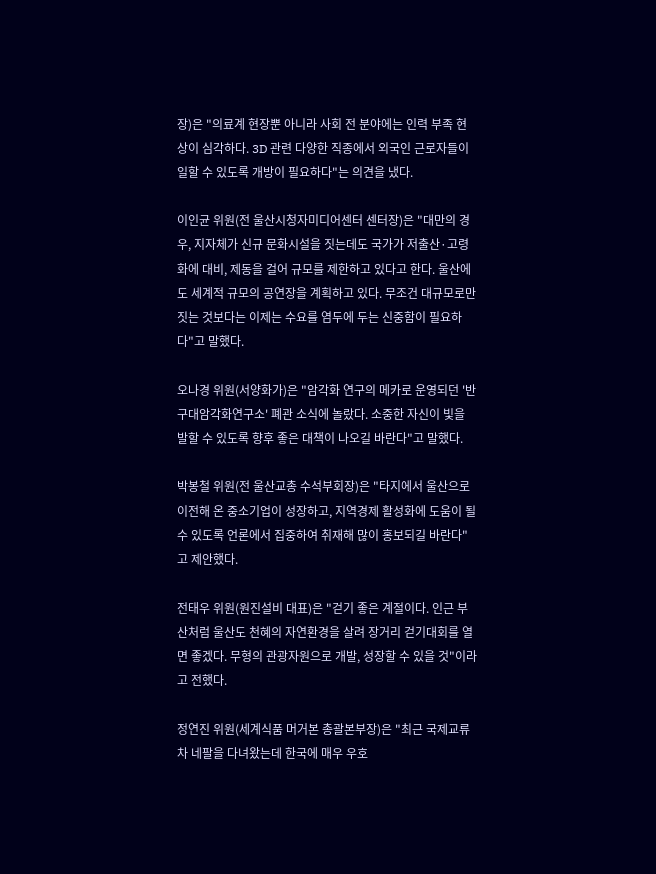장)은 "의료계 현장뿐 아니라 사회 전 분야에는 인력 부족 현상이 심각하다. 3D 관련 다양한 직종에서 외국인 근로자들이 일할 수 있도록 개방이 필요하다"는 의견을 냈다.

이인균 위원(전 울산시청자미디어센터 센터장)은 "대만의 경우, 지자체가 신규 문화시설을 짓는데도 국가가 저출산·고령화에 대비, 제동을 걸어 규모를 제한하고 있다고 한다. 울산에도 세계적 규모의 공연장을 계획하고 있다. 무조건 대규모로만 짓는 것보다는 이제는 수요를 염두에 두는 신중함이 필요하다"고 말했다.

오나경 위원(서양화가)은 "암각화 연구의 메카로 운영되던 '반구대암각화연구소' 폐관 소식에 놀랐다. 소중한 자신이 빛을 발할 수 있도록 향후 좋은 대책이 나오길 바란다"고 말했다.

박봉철 위원(전 울산교총 수석부회장)은 "타지에서 울산으로 이전해 온 중소기업이 성장하고, 지역경제 활성화에 도움이 될 수 있도록 언론에서 집중하여 취재해 많이 홍보되길 바란다"고 제안했다.

전태우 위원(원진설비 대표)은 "걷기 좋은 계절이다. 인근 부산처럼 울산도 천혜의 자연환경을 살려 장거리 걷기대회를 열면 좋겠다. 무형의 관광자원으로 개발, 성장할 수 있을 것"이라고 전했다.

정연진 위원(세계식품 머거본 총괄본부장)은 "최근 국제교류차 네팔을 다녀왔는데 한국에 매우 우호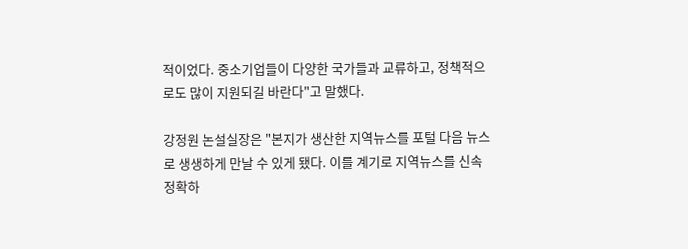적이었다. 중소기업들이 다양한 국가들과 교류하고, 정책적으로도 많이 지원되길 바란다"고 말했다.

강정원 논설실장은 "본지가 생산한 지역뉴스를 포털 다음 뉴스로 생생하게 만날 수 있게 됐다. 이를 계기로 지역뉴스를 신속 정확하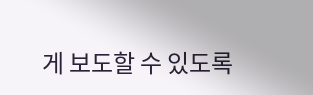게 보도할 수 있도록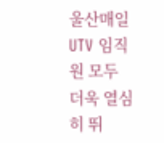울산매일UTV 임직원 모두 더욱 열심히 뛰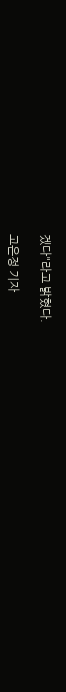겠다"라고 밝혔다.

고은정 기자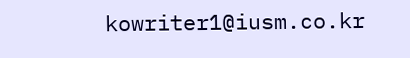kowriter1@iusm.co.kr